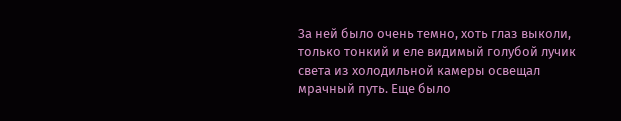За ней было очень темно, хоть глаз выколи, только тонкий и еле видимый голубой лучик света из холодильной камеры освещал мрачный путь. Еще было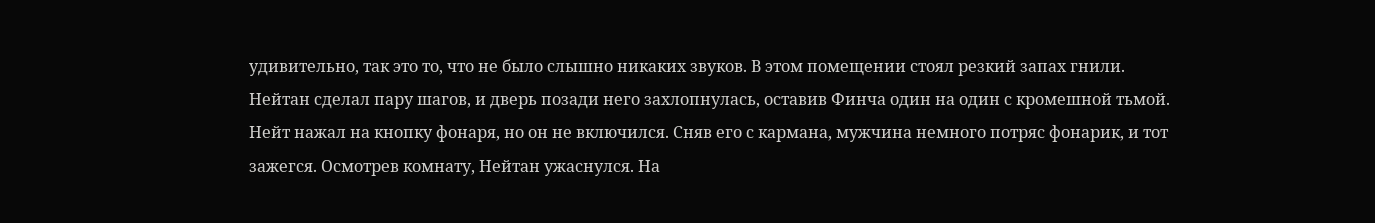удивительно, так это то, что не было слышно никаких звуков. В этом помещении стоял резкий запах гнили. Нейтан сделал пару шагов, и дверь позади него захлопнулась, оставив Финча один на один с кромешной тьмой. Нейт нажал на кнопку фонаря, но он не включился. Сняв его с кармана, мужчина немного потряс фонарик, и тот зажегся. Осмотрев комнату, Нейтан ужаснулся. На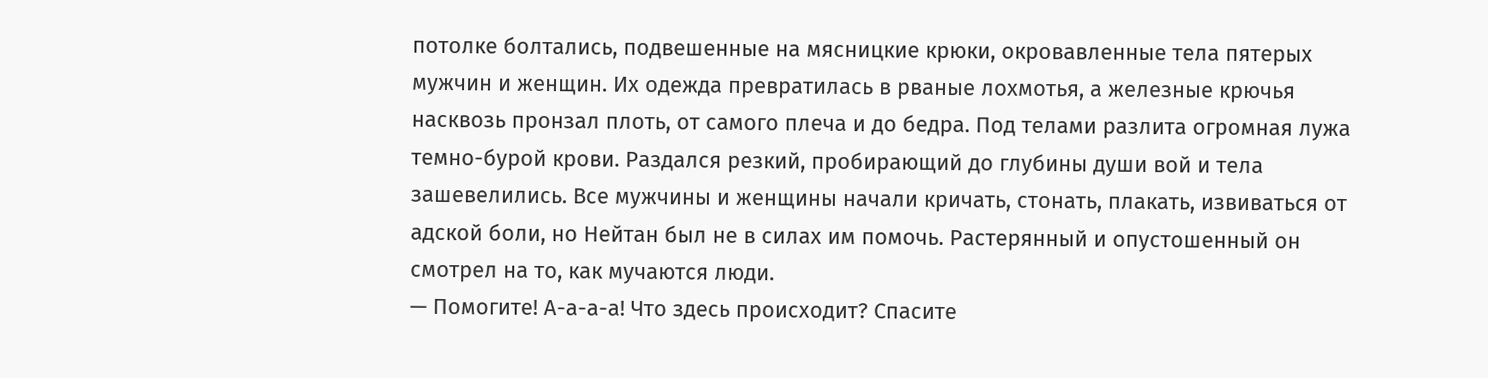потолке болтались, подвешенные на мясницкие крюки, окровавленные тела пятерых мужчин и женщин. Их одежда превратилась в рваные лохмотья, а железные крючья насквозь пронзал плоть, от самого плеча и до бедра. Под телами разлита огромная лужа темно-бурой крови. Раздался резкий, пробирающий до глубины души вой и тела зашевелились. Все мужчины и женщины начали кричать, стонать, плакать, извиваться от адской боли, но Нейтан был не в силах им помочь. Растерянный и опустошенный он смотрел на то, как мучаются люди.
— Помогите! А-а-а-а! Что здесь происходит? Спасите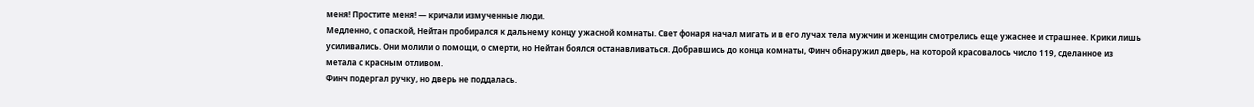меня! Простите меня! — кричали измученные люди.
Медленно, с опаской, Нейтан пробирался к дальнему концу ужасной комнаты. Свет фонаря начал мигать и в его лучах тела мужчин и женщин смотрелись еще ужаснее и страшнее. Крики лишь усиливались. Они молили о помощи, о смерти, но Нейтан боялся останавливаться. Добравшись до конца комнаты, Финч обнаружил дверь, на которой красовалось число 119, сделанное из метала с красным отливом.
Финч подергал ручку, но дверь не поддалась.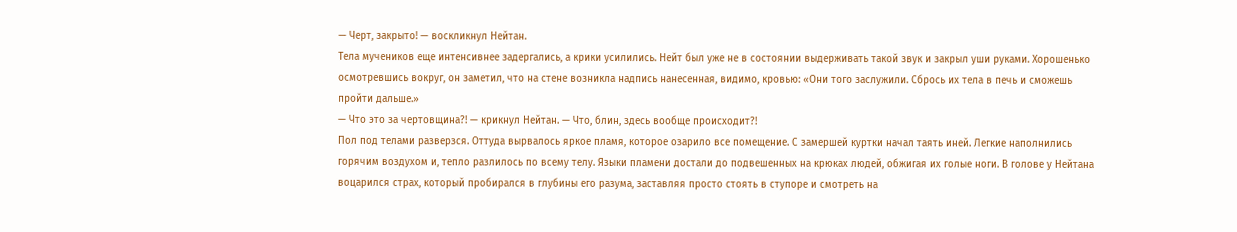— Черт, закрыто! — воскликнул Нейтан.
Тела мучеников еще интенсивнее задергались, а крики усилились. Нейт был уже не в состоянии выдерживать такой звук и закрыл уши руками. Хорошенько осмотревшись вокруг, он заметил, что на стене возникла надпись нанесенная, видимо, кровью: «Они того заслужили. Сбрось их тела в печь и сможешь пройти дальше.»
— Что это за чертовщина?! — крикнул Нейтан. — Что, блин, здесь вообще происходит?!
Пол под телами разверзся. Оттуда вырвалось яркое пламя, которое озарило все помещение. С замершей куртки начал таять иней. Легкие наполнились горячим воздухом и, тепло разлилось по всему телу. Языки пламени достали до подвешенных на крюках людей, обжигая их голые ноги. В голове у Нейтана воцарился страх, который пробирался в глубины его разума, заставляя просто стоять в ступоре и смотреть на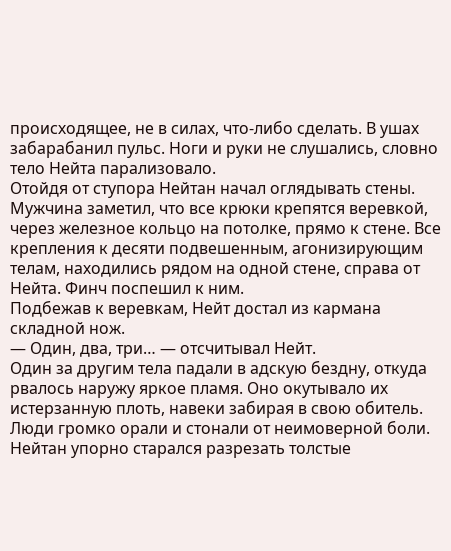происходящее, не в силах, что-либо сделать. В ушах забарабанил пульс. Ноги и руки не слушались, словно тело Нейта парализовало.
Отойдя от ступора Нейтан начал оглядывать стены. Мужчина заметил, что все крюки крепятся веревкой, через железное кольцо на потолке, прямо к стене. Все крепления к десяти подвешенным, агонизирующим телам, находились рядом на одной стене, справа от Нейта. Финч поспешил к ним.
Подбежав к веревкам, Нейт достал из кармана складной нож.
— Один, два, три… — отсчитывал Нейт.
Один за другим тела падали в адскую бездну, откуда рвалось наружу яркое пламя. Оно окутывало их истерзанную плоть, навеки забирая в свою обитель. Люди громко орали и стонали от неимоверной боли. Нейтан упорно старался разрезать толстые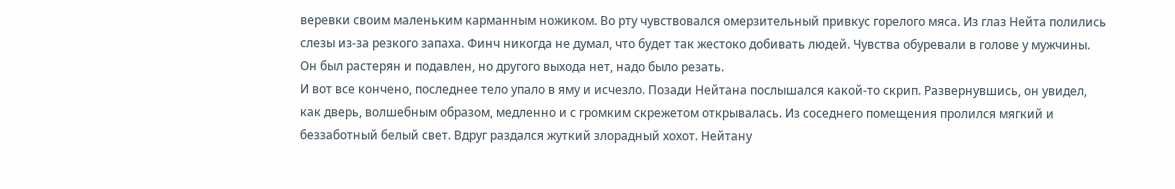веревки своим маленьким карманным ножиком. Во рту чувствовался омерзительный привкус горелого мяса. Из глаз Нейта полились слезы из-за резкого запаха. Финч никогда не думал, что будет так жестоко добивать людей. Чувства обуревали в голове у мужчины. Он был растерян и подавлен, но другого выхода нет, надо было резать.
И вот все кончено, последнее тело упало в яму и исчезло. Позади Нейтана послышался какой-то скрип. Развернувшись, он увидел, как дверь, волшебным образом, медленно и с громким скрежетом открывалась. Из соседнего помещения пролился мягкий и беззаботный белый свет. Вдруг раздался жуткий злорадный хохот. Нейтану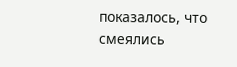показалось, что смеялись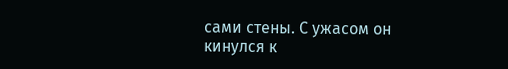сами стены. С ужасом он кинулся к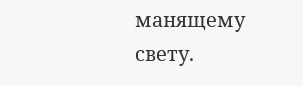манящему свету.